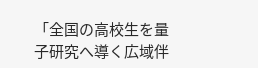「全国の高校生を量子研究へ導く広域伴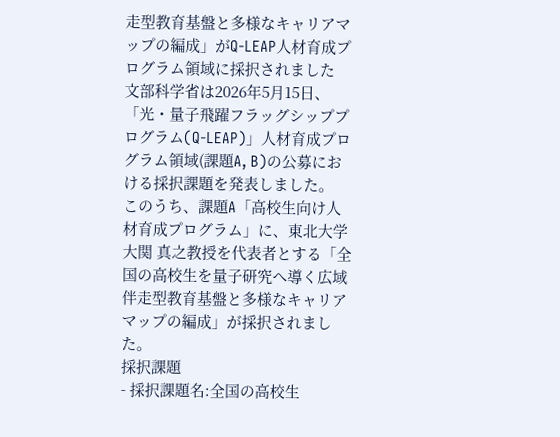走型教育基盤と多様なキャリアマップの編成」がQ-LEAP人材育成プログラム領域に採択されました
文部科学省は2026年5月15日、「光・量子飛躍フラッグシッププログラム(Q-LEAP)」人材育成プログラム領域(課題A, B)の公募における採択課題を発表しました。
このうち、課題A「高校生向け人材育成プログラム」に、東北大学 大関 真之教授を代表者とする「全国の高校生を量子研究へ導く広域伴走型教育基盤と多様なキャリアマップの編成」が採択されました。
採択課題
- 採択課題名:全国の高校生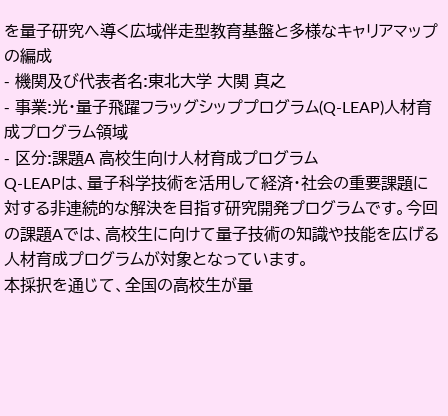を量子研究へ導く広域伴走型教育基盤と多様なキャリアマップの編成
- 機関及び代表者名:東北大学 大関 真之
- 事業:光・量子飛躍フラッグシッププログラム(Q-LEAP)人材育成プログラム領域
- 区分:課題A 高校生向け人材育成プログラム
Q-LEAPは、量子科学技術を活用して経済・社会の重要課題に対する非連続的な解決を目指す研究開発プログラムです。今回の課題Aでは、高校生に向けて量子技術の知識や技能を広げる人材育成プログラムが対象となっています。
本採択を通じて、全国の高校生が量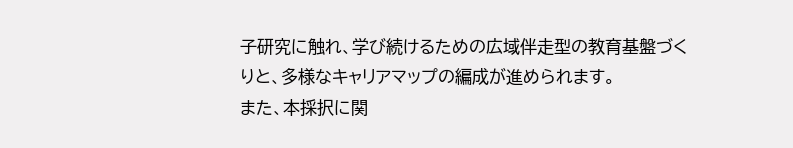子研究に触れ、学び続けるための広域伴走型の教育基盤づくりと、多様なキャリアマップの編成が進められます。
また、本採択に関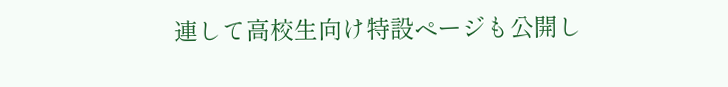連して高校生向け特設ページも公開し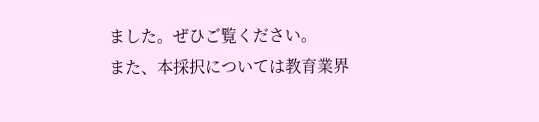ました。ぜひご覧ください。
また、本採択については教育業界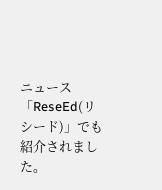ニュース「ReseEd(リシード)」でも紹介されました。